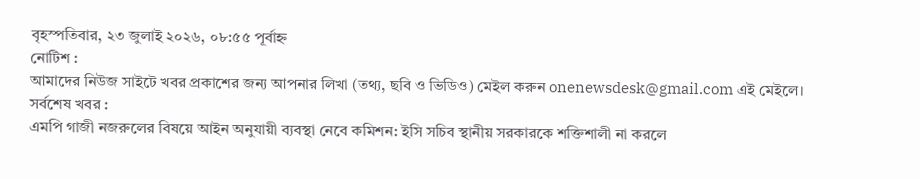বৃহস্পতিবার, ২৩ জুলাই ২০২৬, ০৮:৫৫ পূর্বাহ্ন
নোটিশ :
আমাদের নিউজ সাইটে খবর প্রকাশের জন্য আপনার লিখা (তথ্য, ছবি ও ভিডিও) মেইল করুন onenewsdesk@gmail.com এই মেইলে।
সর্বশেষ খবর :
এমপি গাজী নজরুলের বিষয়ে আইন অনুযায়ী ব্যবস্থা নেবে কমিশন: ইসি সচিব স্থানীয় সরকারকে শক্তিশালী না করলে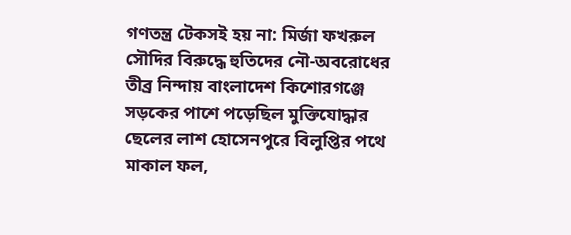গণতন্ত্র টেকসই হয় না: মির্জা ফখরুল সৌদির বিরুদ্ধে হুতিদের নৌ-অবরোধের তীব্র নিন্দায় বাংলাদেশ কিশোরগঞ্জে সড়কের পাশে পড়েছিল মুক্তিযোদ্ধার ছেলের লাশ হোসেনপুরে বিলুপ্তির পথে মাকাল ফল,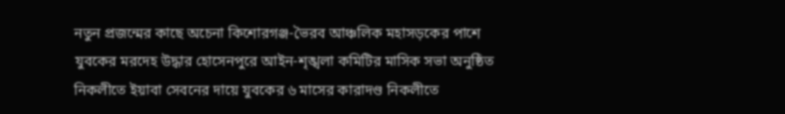নতুন প্রজন্মের কাছে অচেনা কিশোরগঞ্জ-ভৈরব আঞ্চলিক মহাসড়কের পাশে যুবকের মরদেহ উদ্ধার হোসেনপুরে আইন-শৃঙ্খলা কমিটির মাসিক সভা অনুষ্ঠিত নিকলীতে ইয়াবা সেবনের দায়ে যুবকের ৬ মাসের কারাদণ্ড নিকলীতে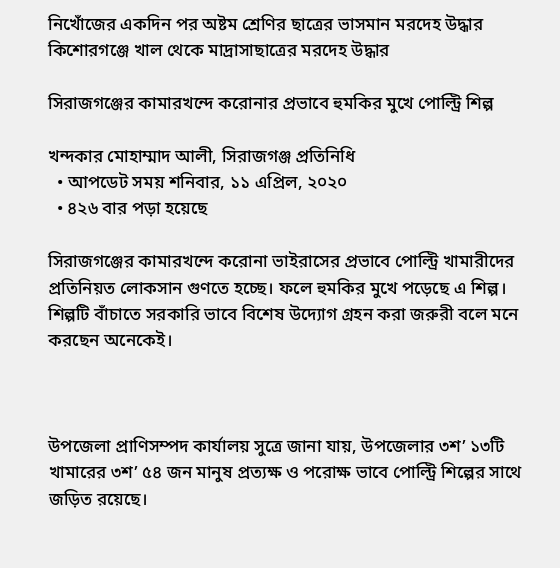নিখোঁজের একদিন পর অষ্টম শ্রেণির ছাত্রের ভাসমান মরদেহ উদ্ধার কিশোরগঞ্জে খাল থেকে মাদ্রাসাছাত্রের মরদেহ উদ্ধার

সিরাজগঞ্জের কামারখন্দে করোনার প্রভাবে হুমকির মুখে পোল্ট্রি শিল্প

খন্দকার মোহাম্মাদ আলী, সিরাজগঞ্জ প্রতিনিধি
  • আপডেট সময় শনিবার, ১১ এপ্রিল, ২০২০
  • ৪২৬ বার পড়া হয়েছে

সিরাজগঞ্জের কামারখন্দে করোনা ভাইরাসের প্রভাবে পোল্ট্রি খামারীদের প্রতিনিয়ত লোকসান গুণতে হচ্ছে। ফলে হুমকির মুখে পড়েছে এ শিল্প। শিল্পটি বাঁচাতে সরকারি ভাবে বিশেষ উদ্যোগ গ্রহন করা জরুরী বলে মনে করছেন অনেকেই।



উপজেলা প্রাণিসম্পদ কার্যালয় সুত্রে জানা যায়, উপজেলার ৩শ’ ১৩টি খামারের ৩শ’ ৫৪ জন মানুষ প্রত্যক্ষ ও পরোক্ষ ভাবে পোল্ট্রি শিল্পের সাথে জড়িত রয়েছে।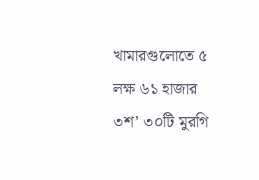খামারগুলোতে ৫ লক্ষ ৬১ হাজার ৩শ’ ৩০টি মুরগি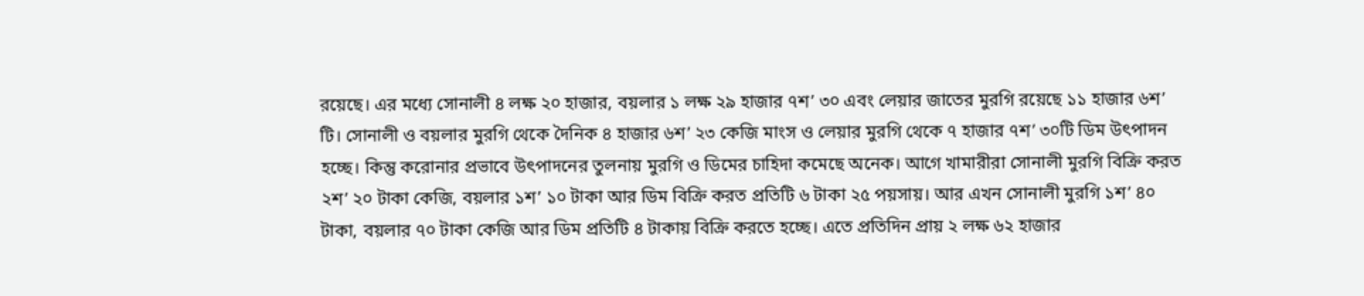রয়েছে। এর মধ্যে সোনালী ৪ লক্ষ ২০ হাজার, বয়লার ১ লক্ষ ২৯ হাজার ৭শ’ ৩০ এবং লেয়ার জাতের মুরগি রয়েছে ১১ হাজার ৬শ’ টি। সোনালী ও বয়লার মুরগি থেকে দৈনিক ৪ হাজার ৬শ’ ২৩ কেজি মাংস ও লেয়ার মুরগি থেকে ৭ হাজার ৭শ’ ৩০টি ডিম উৎপাদন হচ্ছে। কিন্তু করোনার প্রভাবে উৎপাদনের তুলনায় মুরগি ও ডিমের চাহিদা কমেছে অনেক। আগে খামারীরা সোনালী মুরগি বিক্রি করত ২শ’ ২০ টাকা কেজি, বয়লার ১শ’ ১০ টাকা আর ডিম বিক্রি করত প্রতিটি ৬ টাকা ২৫ পয়সায়। আর এখন সোনালী মুরগি ১শ’ ৪০ টাকা, বয়লার ৭০ টাকা কেজি আর ডিম প্রতিটি ৪ টাকায় বিক্রি করতে হচ্ছে। এতে প্রতিদিন প্রায় ২ লক্ষ ৬২ হাজার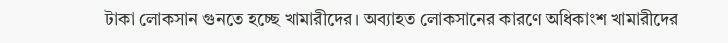টাকা লোকসান গুনতে হচ্ছে খামারীদের। অব্যাহত লোকসানের কারণে অধিকাংশ খামারীদের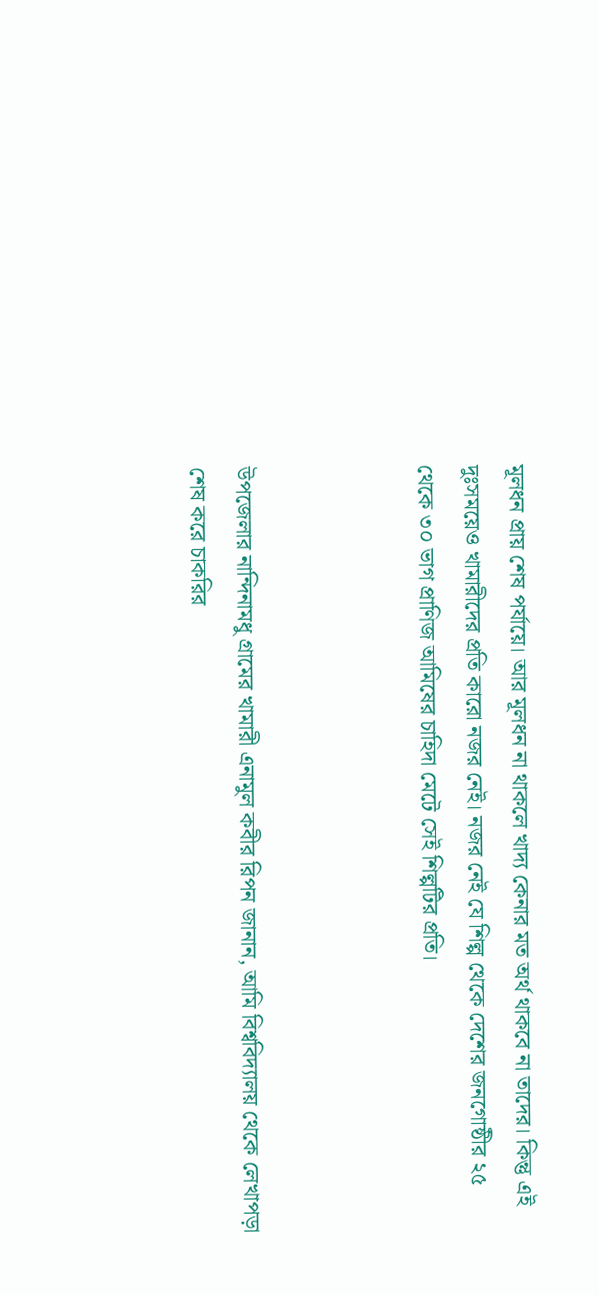মূলধন প্রায় শেষ পর্যায়ে। আর মূলধন না থাকলে খাদ্য কেনার মত অর্থ থাকবে না তাদের। কিন্তু এই দুঃসময়েও খামারীদের প্রতি কারো নজর নেই। নজর নেই যে শিল্প থেকে দেশের জনগোষ্ঠীর ২৫ থেকে ৩০ ভাগ প্রাণিজ আমিষের চাহিদা মেটে সেই শিল্পটির প্রতি।



উপজেলার নান্দিনামধু গ্রামের খামারী এনামুল কবীর রিপন জানান, আমি বিশ্ববিদ্যালয় থেকে লেখাপড়া শেষ করে চাকরির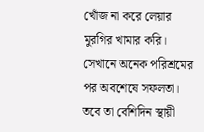খোঁজ না করে লেয়ার মুরগির খামার করি। সেখানে অনেক পরিশ্রমের পর অবশেষে সফলতা। তবে তা বেশিদিন স্থায়ী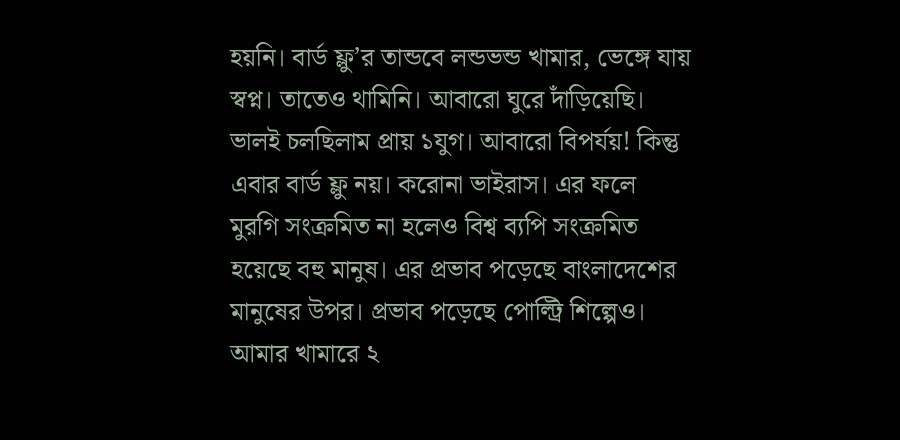হয়নি। বার্ড ফ্লু’র তান্ডবে লন্ডভন্ড খামার, ভেঙ্গে যায় স্বপ্ন। তাতেও থামিনি। আবারো ঘুরে দাঁড়িয়েছি। ভালই চলছিলাম প্রায় ১যুগ। আবারো বিপর্যয়! কিন্তু এবার বার্ড ফ্লু নয়। করোনা ভাইরাস। এর ফলে মুরগি সংক্রমিত না হলেও বিশ্ব ব্যপি সংক্রমিত হয়েছে বহু মানুষ। এর প্রভাব পড়েছে বাংলাদেশের মানুষের উপর। প্রভাব পড়েছে পোল্ট্রি শিল্পেও। আমার খামারে ২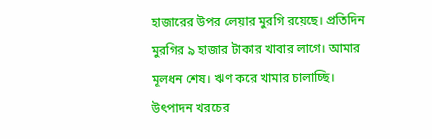হাজারের উপর লেয়ার মুরগি রয়েছে। প্রতিদিন মুরগির ৯ হাজার টাকার খাবার লাগে। আমার মূলধন শেষ। ঋণ করে খামার চালাচ্ছি। উৎপাদন খরচের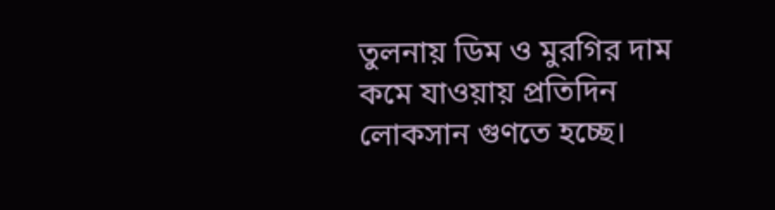তুলনায় ডিম ও মুরগির দাম কমে যাওয়ায় প্রতিদিন লোকসান গুণতে হচ্ছে।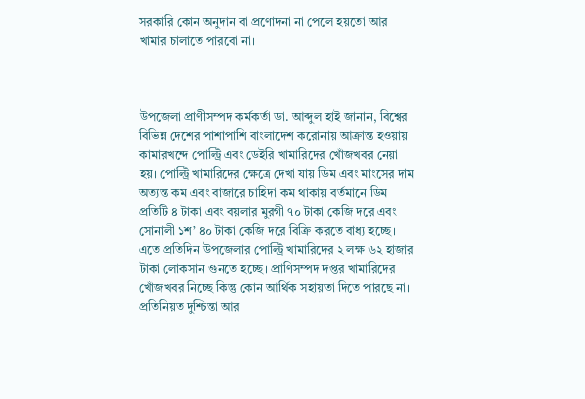সরকারি কোন অনুদান বা প্রণোদনা না পেলে হয়তো আর খামার চালাতে পারবো না।



উপজেলা প্রাণীসম্পদ কর্মকর্তা ডা. আব্দুল হাই জানান, বিশ্বের বিভিন্ন দেশের পাশাপাশি বাংলাদেশ করোনায় আক্রান্ত হওয়ায় কামারখন্দে পোল্ট্রি এবং ডেইরি খামারিদের খোঁজখবর নেয়া হয়। পোল্ট্রি খামারিদের ক্ষেত্রে দেখা যায় ডিম এবং মাংসের দাম অত্যন্ত কম এবং বাজারে চাহিদা কম থাকায় বর্তমানে ডিম প্রতিটি ৪ টাকা এবং বয়লার মুরগী ৭০ টাকা কেজি দরে এবং সোনালী ১শ’ ৪০ টাকা কেজি দরে বিক্রি করতে বাধ্য হচ্ছে। এতে প্রতিদিন উপজেলার পোল্ট্রি খামারিদের ২ লক্ষ ৬২ হাজার টাকা লোকসান গুনতে হচ্ছে। প্রাণিসম্পদ দপ্তর খামারিদের খোঁজখবর নিচ্ছে কিন্তু কোন আর্থিক সহায়তা দিতে পারছে না। প্রতিনিয়ত দুশ্চিন্তা আর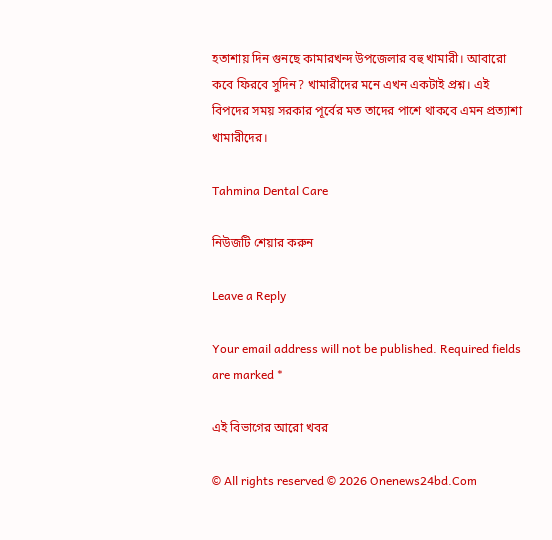হতাশায় দিন গুনছে কামারখন্দ উপজেলার বহু খামারী। আবারো কবে ফিরবে সুদিন? খামারীদের মনে এখন একটাই প্রশ্ন। এই বিপদের সময় সরকার পূর্বের মত তাদের পাশে থাকবে এমন প্রত্যাশা খামারীদের।

Tahmina Dental Care

নিউজটি শেয়ার করুন

Leave a Reply

Your email address will not be published. Required fields are marked *

এই বিভাগের আরো খবর

© All rights reserved © 2026 Onenews24bd.Com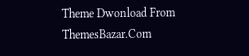Theme Dwonload From ThemesBazar.Com